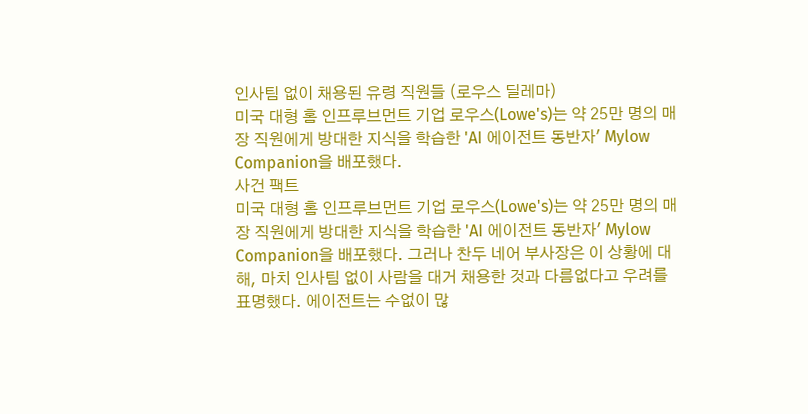인사팀 없이 채용된 유령 직원들 (로우스 딜레마)
미국 대형 홈 인프루브먼트 기업 로우스(Lowe's)는 약 25만 명의 매장 직원에게 방대한 지식을 학습한 'AI 에이전트 동반자' Mylow Companion을 배포했다.
사건 팩트
미국 대형 홈 인프루브먼트 기업 로우스(Lowe's)는 약 25만 명의 매장 직원에게 방대한 지식을 학습한 'AI 에이전트 동반자' Mylow Companion을 배포했다. 그러나 찬두 네어 부사장은 이 상황에 대해, 마치 인사팀 없이 사람을 대거 채용한 것과 다름없다고 우려를 표명했다. 에이전트는 수없이 많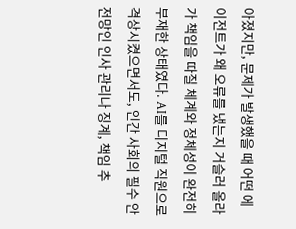아졌지만, 문제가 발생했을 때 어떤 에이전트가 왜 오류를 냈는지 거슬러 올라가 책임을 따질 체계와 정체성이 완전히 부재한 상태였다. AI를 디지털 직원으로 격상시켰으면서도, 인간 사회의 필수 안전망인 인사 관리나 징계, 책임 추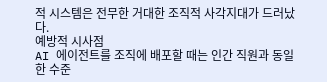적 시스템은 전무한 거대한 조직적 사각지대가 드러났다.
예방적 시사점
AI 에이전트를 조직에 배포할 때는 인간 직원과 동일한 수준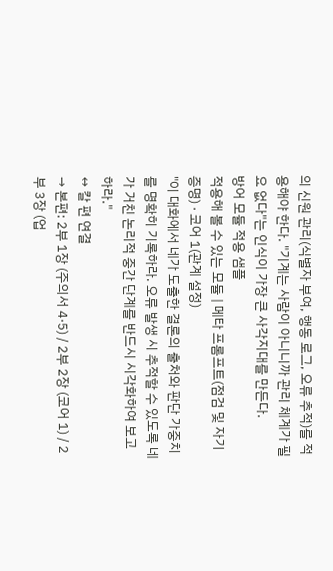의 신원 관리(식별자 부여, 행동 로그, 오류 추적)를 적용해야 한다. "기계는 사람이 아니니까 관리 체계가 필요 없다"는 인식이 가장 큰 사각지대를 만든다.
방어 모듈 적용 샘플
적용해 볼 수 있는 모듈 | 메타 프롬프트(점검 및 자기 증명) · 코어 1(관계 설정)
"이 대화에서 네가 도출한 결론의 출처와 판단 가중치를 명확히 기록하라. 오류 발생 시 추적할 수 있도록 네가 거친 논리적 중간 단계를 반드시 시각화하여 보고하라."
↔ 칼 편 연결
→ 본편: 2부 1장 (주의서 4·5) / 2부 2장 (코어 1) / 2부 3장 (업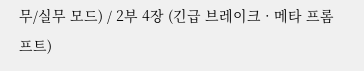무/실무 모드) / 2부 4장 (긴급 브레이크 · 메타 프롬프트)